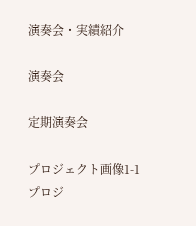演奏会・実績紹介

演奏会

定期演奏会

プロジェクト画像1-1
プロジ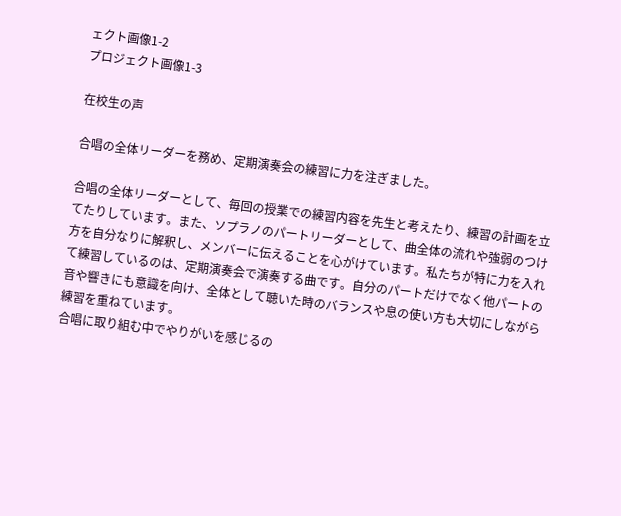ェクト画像1-2
プロジェクト画像1-3

在校生の声

合唱の全体リーダーを務め、定期演奏会の練習に力を注ぎました。

合唱の全体リーダーとして、毎回の授業での練習内容を先生と考えたり、練習の計画を立てたりしています。また、ソプラノのパートリーダーとして、曲全体の流れや強弱のつけ方を自分なりに解釈し、メンバーに伝えることを心がけています。私たちが特に力を入れて練習しているのは、定期演奏会で演奏する曲です。自分のパートだけでなく他パートの音や響きにも意識を向け、全体として聴いた時のバランスや息の使い方も大切にしながら練習を重ねています。
合唱に取り組む中でやりがいを感じるの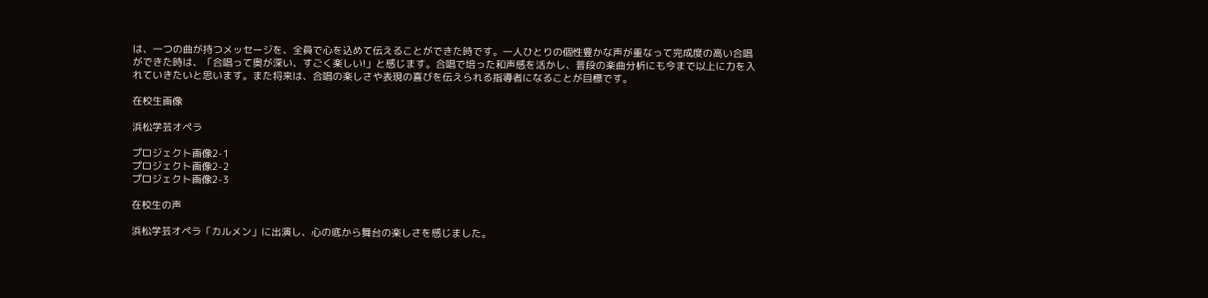は、一つの曲が持つメッセージを、全員で心を込めて伝えることができた時です。一人ひとりの個性豊かな声が重なって完成度の高い合唱ができた時は、「合唱って奥が深い、すごく楽しい!」と感じます。合唱で培った和声感を活かし、普段の楽曲分析にも今まで以上に力を入れていきたいと思います。また将来は、合唱の楽しさや表現の喜びを伝えられる指導者になることが目標です。

在校生画像

浜松学芸オペラ

プロジェクト画像2-1
プロジェクト画像2-2
プロジェクト画像2-3

在校生の声

浜松学芸オペラ「カルメン」に出演し、心の底から舞台の楽しさを感じました。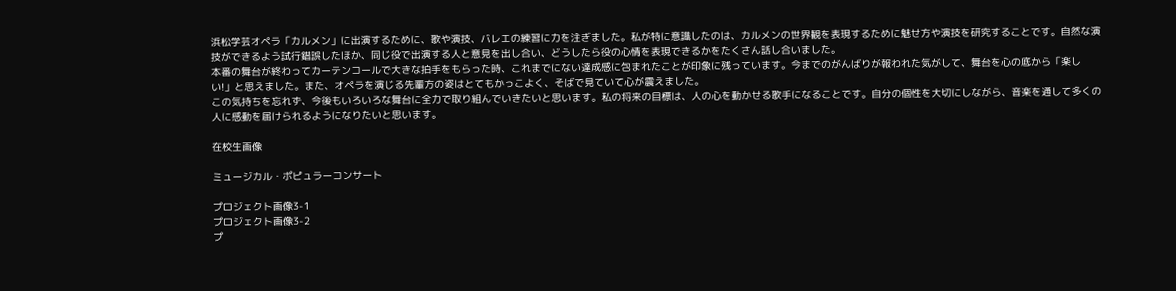浜松学芸オペラ「カルメン」に出演するために、歌や演技、バレエの練習に力を注ぎました。私が特に意識したのは、カルメンの世界観を表現するために魅せ方や演技を研究することです。自然な演技ができるよう試行錯誤したほか、同じ役で出演する人と意見を出し合い、どうしたら役の心情を表現できるかをたくさん話し合いました。
本番の舞台が終わってカーテンコールで大きな拍手をもらった時、これまでにない達成感に包まれたことが印象に残っています。今までのがんばりが報われた気がして、舞台を心の底から「楽しい!」と思えました。また、オペラを演じる先輩方の姿はとてもかっこよく、そばで見ていて心が震えました。
この気持ちを忘れず、今後もいろいろな舞台に全力で取り組んでいきたいと思います。私の将来の目標は、人の心を動かせる歌手になることです。自分の個性を大切にしながら、音楽を通して多くの人に感動を届けられるようになりたいと思います。

在校生画像

ミュージカル・ポピュラーコンサート

プロジェクト画像3-1
プロジェクト画像3-2
プ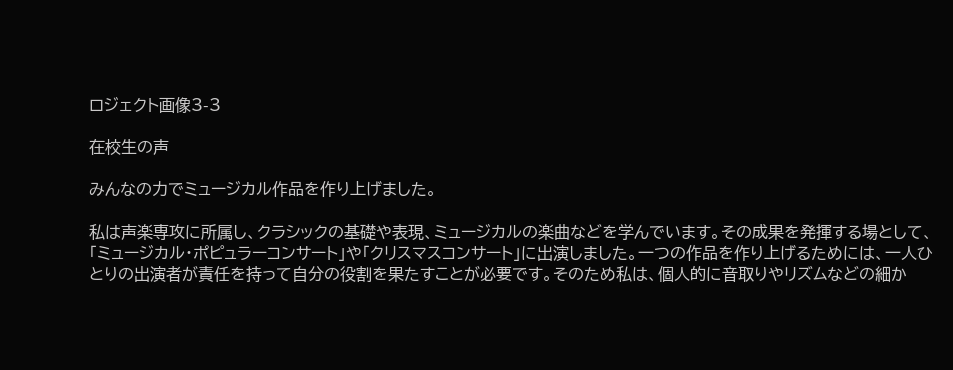ロジェクト画像3-3

在校生の声

みんなの力でミュージカル作品を作り上げました。

私は声楽専攻に所属し、クラシックの基礎や表現、ミュージカルの楽曲などを学んでいます。その成果を発揮する場として、「ミュージカル・ポピュラーコンサート」や「クリスマスコンサート」に出演しました。一つの作品を作り上げるためには、一人ひとりの出演者が責任を持って自分の役割を果たすことが必要です。そのため私は、個人的に音取りやリズムなどの細か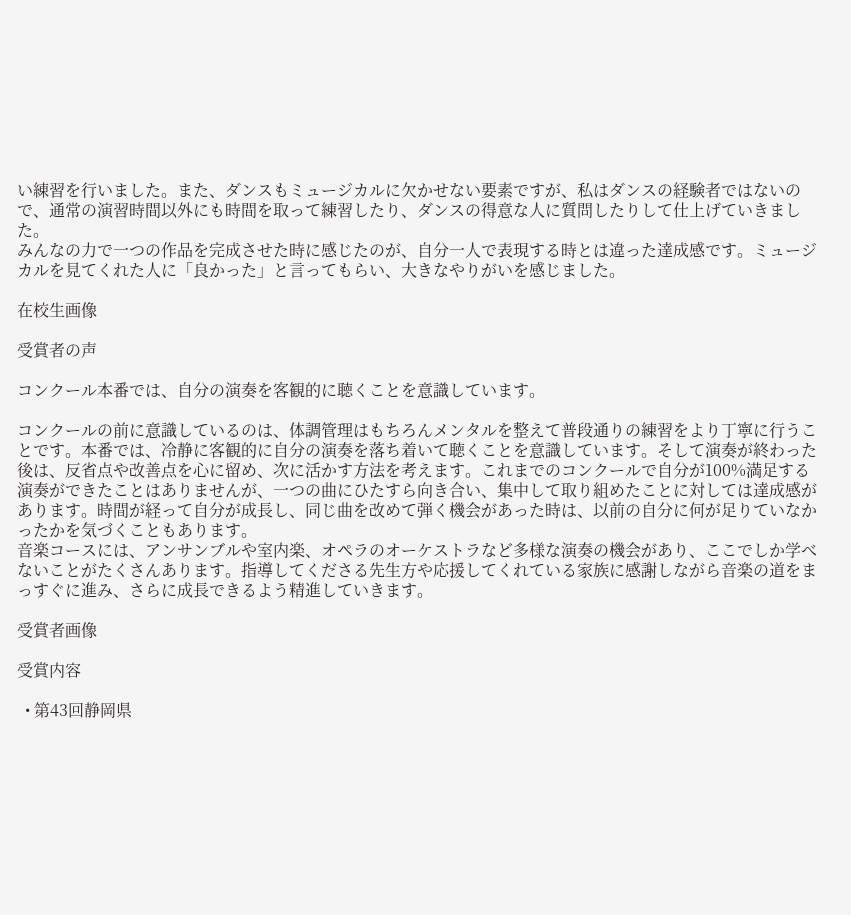い練習を行いました。また、ダンスもミュージカルに欠かせない要素ですが、私はダンスの経験者ではないので、通常の演習時間以外にも時間を取って練習したり、ダンスの得意な人に質問したりして仕上げていきました。
みんなの力で一つの作品を完成させた時に感じたのが、自分一人で表現する時とは違った達成感です。ミュージカルを見てくれた人に「良かった」と言ってもらい、大きなやりがいを感じました。

在校生画像

受賞者の声

コンクール本番では、自分の演奏を客観的に聴くことを意識しています。

コンクールの前に意識しているのは、体調管理はもちろんメンタルを整えて普段通りの練習をより丁寧に行うことです。本番では、冷静に客観的に自分の演奏を落ち着いて聴くことを意識しています。そして演奏が終わった後は、反省点や改善点を心に留め、次に活かす方法を考えます。これまでのコンクールで自分が100%満足する演奏ができたことはありませんが、一つの曲にひたすら向き合い、集中して取り組めたことに対しては達成感があります。時間が経って自分が成長し、同じ曲を改めて弾く機会があった時は、以前の自分に何が足りていなかったかを気づくこともあります。
音楽コースには、アンサンブルや室内楽、オペラのオーケストラなど多様な演奏の機会があり、ここでしか学べないことがたくさんあります。指導してくださる先生方や応援してくれている家族に感謝しながら音楽の道をまっすぐに進み、さらに成長できるよう精進していきます。

受賞者画像

受賞内容

  • 第43回静岡県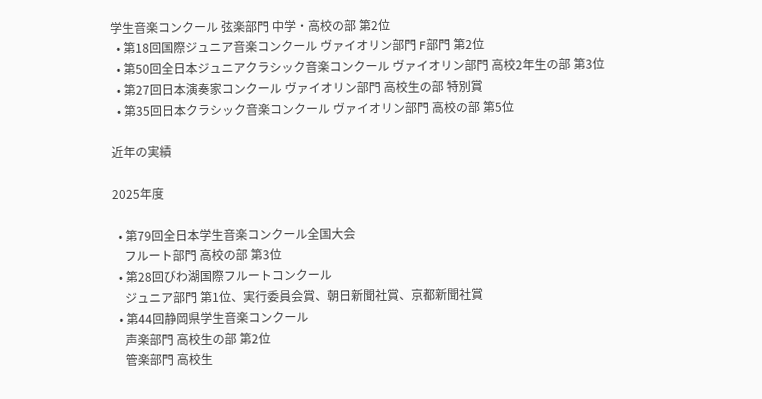学生音楽コンクール 弦楽部門 中学・高校の部 第2位
  • 第18回国際ジュニア音楽コンクール ヴァイオリン部門 F部門 第2位
  • 第50回全日本ジュニアクラシック音楽コンクール ヴァイオリン部門 高校2年生の部 第3位
  • 第27回日本演奏家コンクール ヴァイオリン部門 高校生の部 特別賞
  • 第35回日本クラシック音楽コンクール ヴァイオリン部門 高校の部 第5位

近年の実績

2025年度

  • 第79回全日本学生音楽コンクール全国大会
    フルート部門 高校の部 第3位
  • 第28回びわ湖国際フルートコンクール
    ジュニア部門 第1位、実行委員会賞、朝日新聞社賞、京都新聞社賞
  • 第44回静岡県学生音楽コンクール
    声楽部門 高校生の部 第2位
    管楽部門 高校生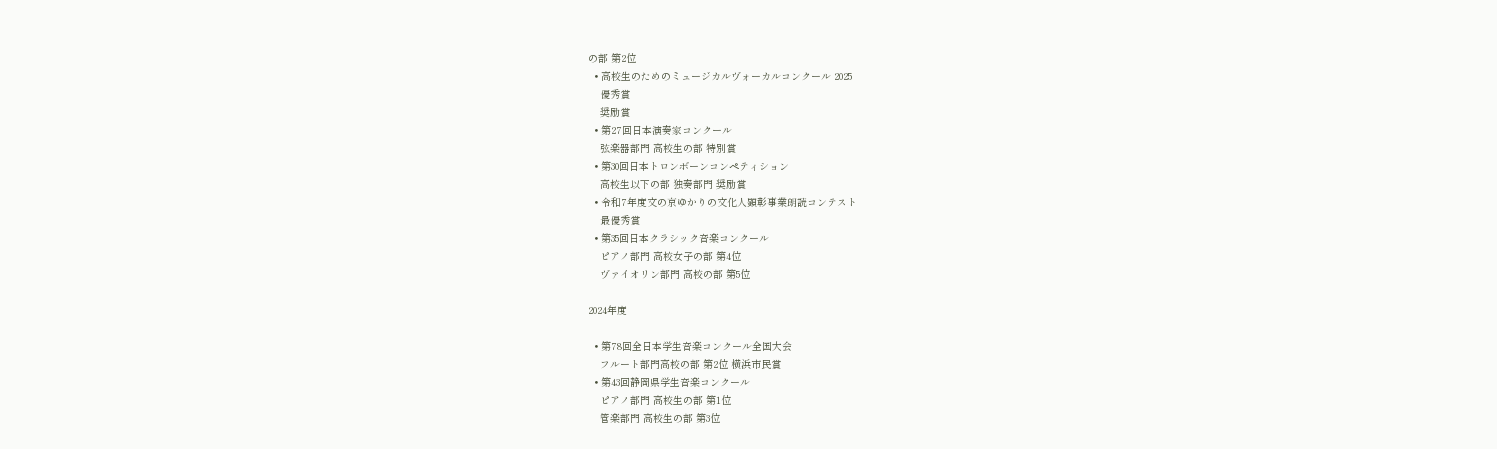の部 第2位
  • 高校生のためのミュージカルヴォーカルコンクール 2025
    優秀賞
    奨励賞
  • 第27回日本演奏家コンクール
    弦楽器部門 高校生の部 特別賞
  • 第30回日本トロンボーンコンペティション
    高校生以下の部 独奏部門 奨励賞
  • 令和7年度文の京ゆかりの文化人顕彰事業朗読コンテスト
    最優秀賞
  • 第35回日本クラシック音楽コンクール
    ピアノ部門 高校女子の部 第4位
    ヴァイオリン部門 高校の部 第5位

2024年度

  • 第78回全日本学生音楽コンクール全国大会
    フルート部門高校の部 第2位 横浜市民賞
  • 第43回静岡県学生音楽コンクール
    ピアノ部門 高校生の部 第1位
    管楽部門 高校生の部 第3位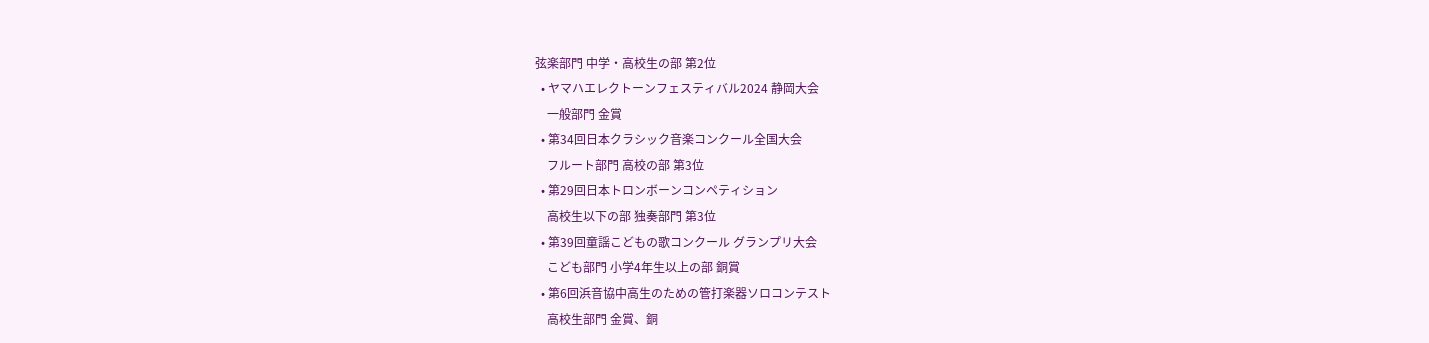弦楽部門 中学・高校生の部 第2位
  • ヤマハエレクトーンフェスティバル2024 静岡大会
    一般部門 金賞
  • 第34回日本クラシック音楽コンクール全国大会
    フルート部門 高校の部 第3位
  • 第29回日本トロンボーンコンペティション
    高校生以下の部 独奏部門 第3位
  • 第39回童謡こどもの歌コンクール グランプリ大会
    こども部門 小学4年生以上の部 銅賞
  • 第6回浜音協中高生のための管打楽器ソロコンテスト
    高校生部門 金賞、銅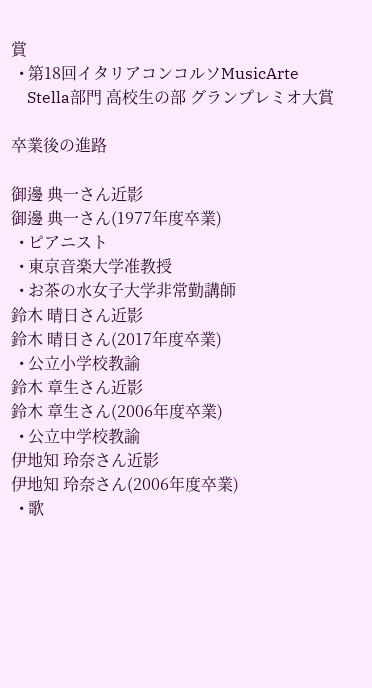賞
  • 第18回イタリアコンコルソMusicArte
    Stella部門 高校生の部 グランプレミオ大賞

卒業後の進路

御邊 典一さん近影
御邊 典一さん(1977年度卒業)
  • ピアニスト
  • 東京音楽大学准教授
  • お茶の水女子大学非常勤講師
鈴木 晴日さん近影
鈴木 晴日さん(2017年度卒業)
  • 公立小学校教諭
鈴木 章生さん近影
鈴木 章生さん(2006年度卒業)
  • 公立中学校教諭
伊地知 玲奈さん近影
伊地知 玲奈さん(2006年度卒業)
  • 歌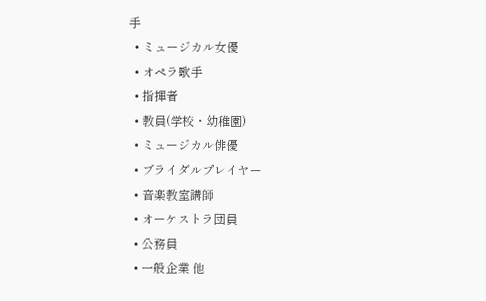手
  • ミュージカル女優
  • オペラ歌手
  • 指揮者
  • 教員(学校・幼稚園)
  • ミュージカル俳優
  • ブライダルプレイヤー
  • 音楽教室講師
  • オーケストラ団員
  • 公務員
  • 一般企業 他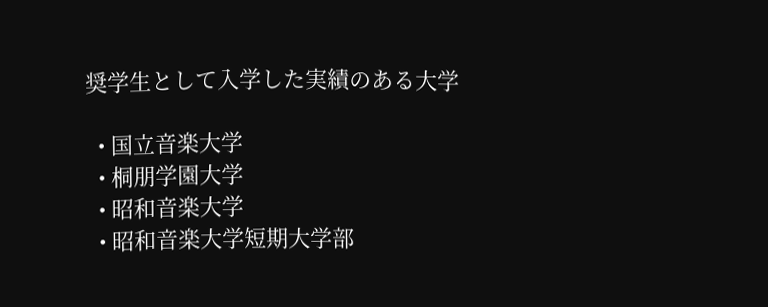奨学生として入学した実績のある大学

  • 国立音楽大学
  • 桐朋学園大学
  • 昭和音楽大学
  • 昭和音楽大学短期大学部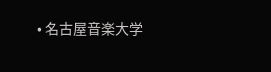• 名古屋音楽大学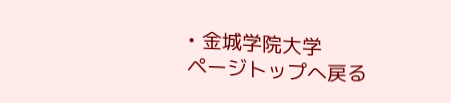• 金城学院大学
ページトップへ戻る